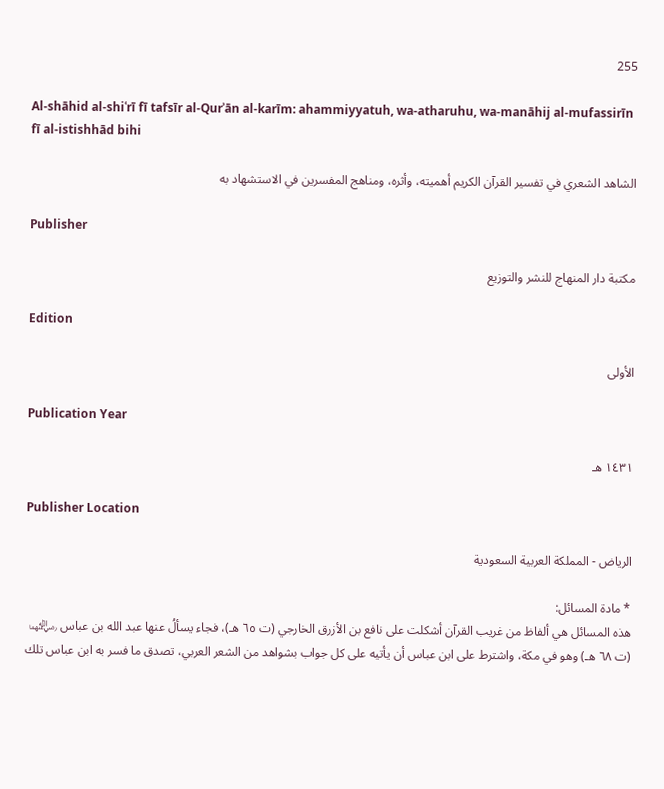255

Al-shāhid al-shiʿrī fī tafsīr al-Qurʾān al-karīm: ahammiyyatuh, wa-atharuhu, wa-manāhij al-mufassirīn fī al-istishhād bihi

الشاهد الشعري في تفسير القرآن الكريم أهميته، وأثره، ومناهج المفسرين في الاستشهاد به

Publisher

مكتبة دار المنهاج للنشر والتوزيع

Edition

الأولى

Publication Year

١٤٣١ هـ

Publisher Location

الرياض - المملكة العربية السعودية

* مادة المسائل:
هذه المسائل هي ألفاظ من غريب القرآن أشكلت على نافع بن الأزرق الخارجي (ت ٦٥ هـ)، فجاء يسألُ عنها عبد الله بن عباس ﵄ (ت ٦٨ هـ) وهو في مكة، واشترط على ابن عباس أن يأتيه على كل جواب بشواهد من الشعر العربي، تصدق ما فسر به ابن عباس تلك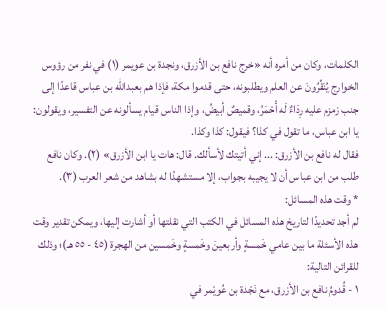الكلمات، وكان من أمره أنه «خرج نافع بن الأزرق، ونجدة بن عويمر (١) في نفر من رؤوس الخوارج يُنَقِّرُونَ عن العلم ويطلبونه، حتى قدموا مكة، فإذا هم بعبدالله بن عباس قاعدًا إلى جنب زمزم عليه رِدَاءٌ لَه أْحْمَرُ، وقميصٌ أبيضُ، وإذا الناس قيام يسألونه عن التفسير، ويقولون: يا ابن عباس، ما تقول في كذا؟ فيقول: كذا وكذا.
فقال له نافع بن الأزرق: ... إني أتيتك لأسألك. قال: هات يا ابن الأزرق» (٢). وكان نافع طلب من ابن عباس أن لا يجيبه بجواب، إلا مستشهدًا له بشاهد من شعر العرب (٣).
* وقت هذه المسائل:
لم أجد تحديدًا لتاريخ هذه المسائل في الكتب التي نقلتها أو أشارت إليها، ويمكن تقدير وقت هذه الأسئلة ما بين عامي خَمسةٍ وأربعينَ وخَمسةٍ وخَمسين من الهجرة (٤٥ - ٥٥ هـ)؛ وذلك للقرائن التالية:
١ - قُدومُ نافع بن الأزرق، مع نَجْدة بن عُويْمر في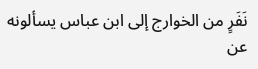نَفَرٍ من الخوارج إلى ابن عباس يسألونه عن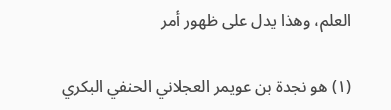العلم، وهذا يدل على ظهور أمر

(١) هو نجدة بن عويمر العجلاني الحنفي البكري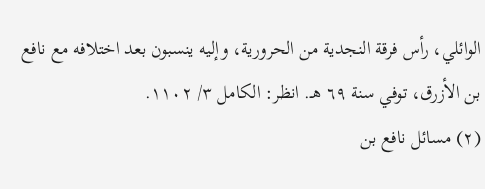الوائلي، رأس فرقة النجدية من الحرورية، وإليه ينسبون بعد اختلافه مع نافع بن الأزرق، توفي سنة ٦٩ هـ. انظر: الكامل ٣/ ١١٠٢.
(٢) مسائل نافع بن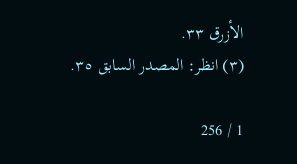الأزرق ٣٣.
(٣) انظر: المصدر السابق ٣٥.

1 / 256